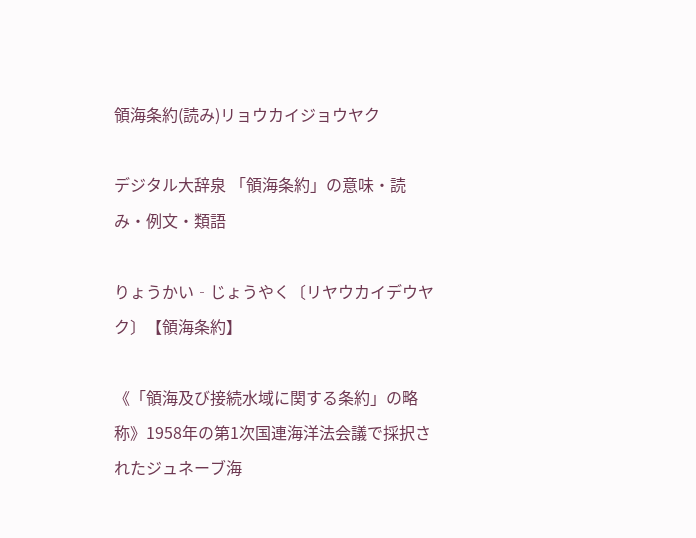領海条約(読み)リョウカイジョウヤク

デジタル大辞泉 「領海条約」の意味・読み・例文・類語

りょうかい‐じょうやく〔リヤウカイデウヤク〕【領海条約】

《「領海及び接続水域に関する条約」の略称》1958年の第1次国連海洋法会議で採択されたジュネーブ海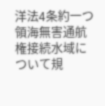洋法4条約一つ領海無害通航権接続水域について規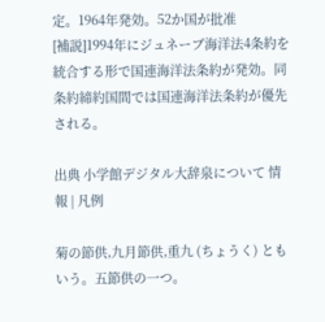定。1964年発効。52か国が批准
[補説]1994年にジュネーブ海洋法4条約を統合する形で国連海洋法条約が発効。同条約締約国間では国連海洋法条約が優先される。

出典 小学館デジタル大辞泉について 情報 | 凡例

菊の節供,九月節供,重九 (ちょうく) ともいう。五節供の一つ。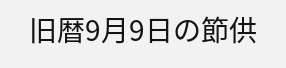旧暦9月9日の節供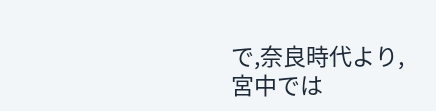で,奈良時代より,宮中では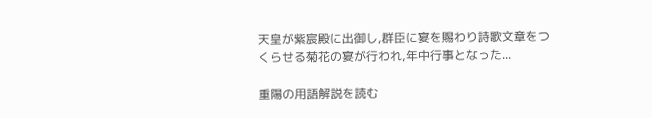天皇が紫宸殿に出御し,群臣に宴を賜わり詩歌文章をつくらせる菊花の宴が行われ,年中行事となった...

重陽の用語解説を読む